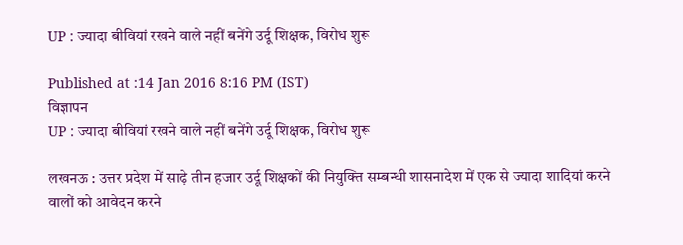UP : ज्यादा बीवियां रखने वाले नहीं बनेंगे उर्दू शिक्षक, विरोध शुरू

Published at :14 Jan 2016 8:16 PM (IST)
विज्ञापन
UP : ज्यादा बीवियां रखने वाले नहीं बनेंगे उर्दू शिक्षक, विरोध शुरू

लखनऊ : उत्तर प्रदेश में साढ़े तीन हजार उर्दू शिक्षकों की नियुक्ति सम्बन्धी शासनादेश में एक से ज्यादा शादियां करने वालों को आवेदन करने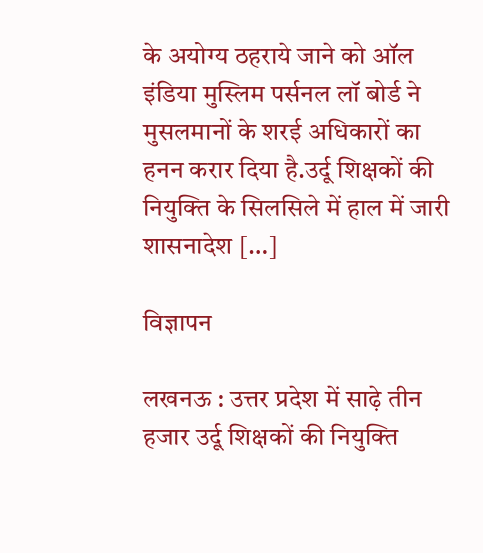के अयोग्य ठहराये जाने को ऑल इंडिया मुस्लिम पर्सनल लॉ बोर्ड ने मुसलमानों के शरई अधिकारों का हनन करार दिया है.उर्दू शिक्षकों की नियुक्ति के सिलसिले में हाल में जारी शासनादेश […]

विज्ञापन

लखनऊ : उत्तर प्रदेश में साढ़े तीन हजार उर्दू शिक्षकों की नियुक्ति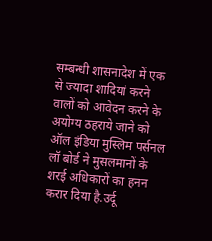सम्बन्धी शासनादेश में एक से ज्यादा शादियां करने वालों को आवेदन करने के अयोग्य ठहराये जाने को ऑल इंडिया मुस्लिम पर्सनल लॉ बोर्ड ने मुसलमानों के शरई अधिकारों का हनन करार दिया है.उर्दू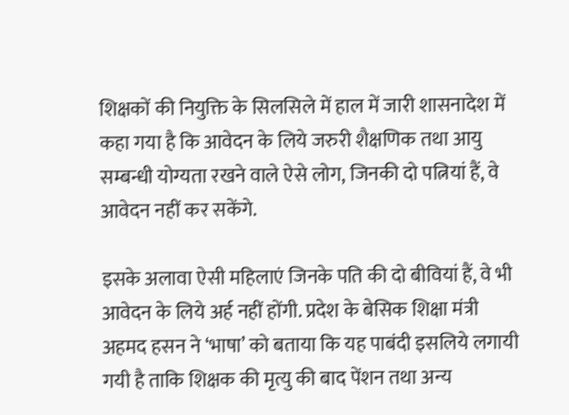शिक्षकों की नियुक्ति के सिलसिले में हाल में जारी शासनादेश में कहा गया है कि आवेदन के लिये जरुरी शैक्षणिक तथा आयु सम्बन्धी योग्यता रखने वाले ऐसे लोग, जिनकी दो पत्नियां हैं, वे आवेदन नहीं कर सकेंगे.

इसके अलावा ऐसी महिलाएं जिनके पति की दो बीवियां हैं, वे भी आवेदन के लिये अर्ह नहीं होंगी. प्रदेश के बेसिक शिक्षा मंत्री अहमद हसन ने ‘भाषा’ को बताया कि यह पाबंदी इसलिये लगायी गयी है ताकि शिक्षक की मृत्यु की बाद पेंशन तथा अन्य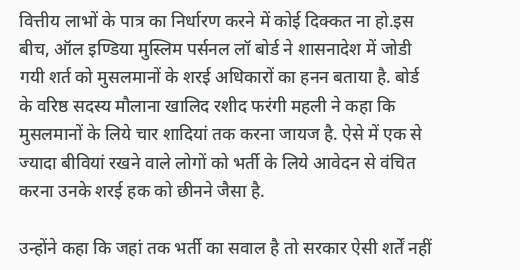वित्तीय लाभों के पात्र का निर्धारण करने में कोई दिक्कत ना हो.इस बीच, ऑल इण्डिया मुस्लिम पर्सनल लॉ बोर्ड ने शासनादेश में जोडी गयी शर्त को मुसलमानों के शरई अधिकारों का हनन बताया है. बोर्ड के वरिष्ठ सदस्य मौलाना खालिद रशीद फरंगी महली ने कहा कि मुसलमानों के लिये चार शादियां तक करना जायज है. ऐसे में एक से ज्यादा बीवियां रखने वाले लोगों को भर्ती के लिये आवेदन से वंचित करना उनके शरई हक को छीनने जैसा है.

उन्होंने कहा कि जहां तक भर्ती का सवाल है तो सरकार ऐसी शर्तें नहीं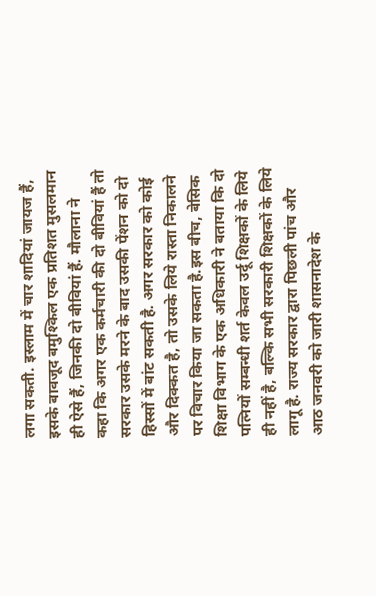लगा सकती. इस्लाम में चार शादियां जायज हैं, इसके बावजूद बमुश्किल एक प्रतिशत मुसलमान ही ऐसे हैं, जिनकी दो बीवियां हैं. मौलाना ने कहा कि अगर एक कर्मचारी की दो बीवियां हैं तो सरकार उसके मरने के बाद उसकी पेंशन को दो हिस्सों में बांट सकती है. अगर सरकार को कोई और दिक्कत है, तो उसके लिये रास्ता निकालने पर विचार किया जा सकता है.इस बीच, बेसिक शिक्षा विभाग के एक अधिकारी ने बताया कि दो पत्नियों सम्बन्धी शर्त केवल उर्दू शिक्षकों के लिये ही नहीं है, बल्कि सभी सरकारी शिक्षकों के लिये लागू है. राज्य सरकार द्वारा पिछली पांच और आठ जनवरी को जारी शासनादेश के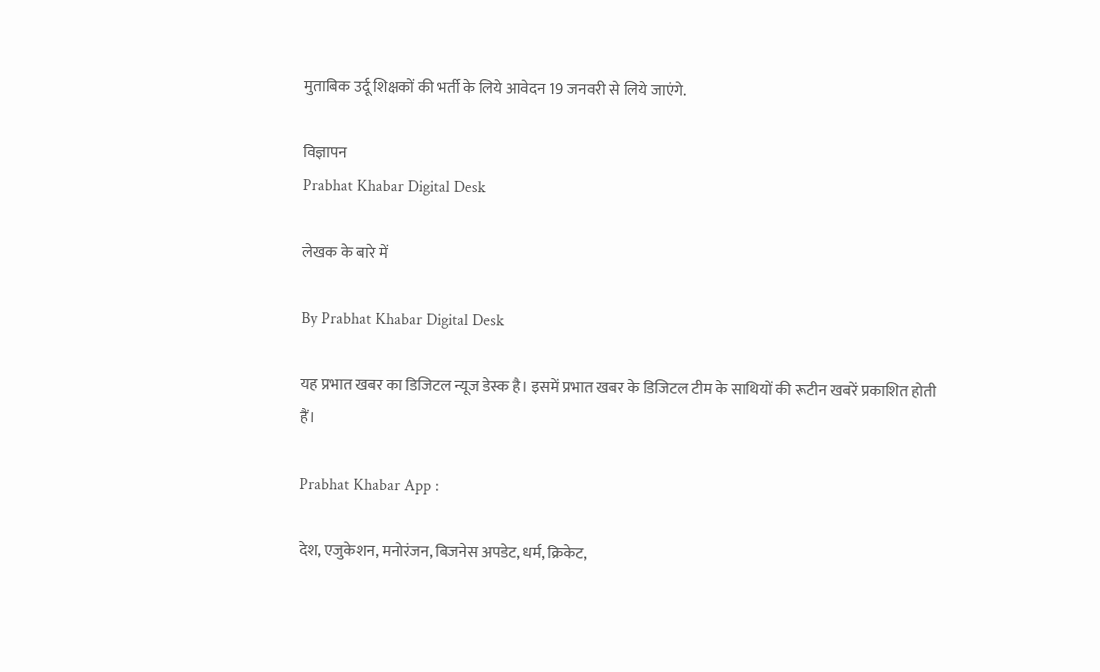मुताबिक उर्दू शिक्षकों की भर्ती के लिये आवेदन 19 जनवरी से लिये जाएंगे.

विज्ञापन
Prabhat Khabar Digital Desk

लेखक के बारे में

By Prabhat Khabar Digital Desk

यह प्रभात खबर का डिजिटल न्यूज डेस्क है। इसमें प्रभात खबर के डिजिटल टीम के साथियों की रूटीन खबरें प्रकाशित होती हैं।

Prabhat Khabar App :

देश, एजुकेशन, मनोरंजन, बिजनेस अपडेट, धर्म, क्रिकेट,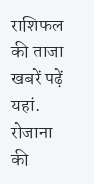राशिफल की ताजा खबरें पढ़ें यहां. रोजाना की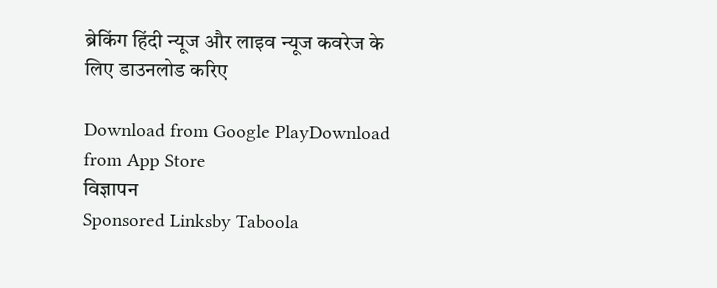ब्रेकिंग हिंदी न्यूज और लाइव न्यूज कवरेज के लिए डाउनलोड करिए

Download from Google PlayDownload from App Store
विज्ञापन
Sponsored Linksby Taboola